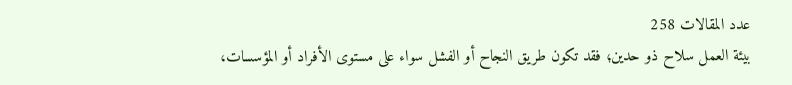عدد المقالات 258
بيئة العمل سلاح ذو حدين؛ فقد تكون طريق النجاح أو الفشل سواء على مستوى الأفراد أو المؤسسات،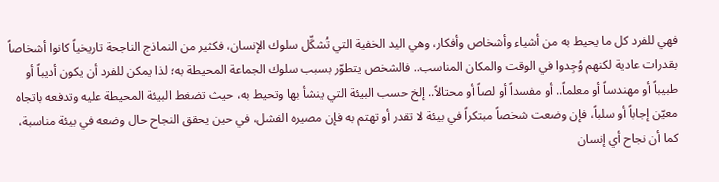فهي للفرد كل ما يحيط به من أشياء وأشخاص وأفكار، وهي اليد الخفية التي تُشكِّل سلوك الإنسان، فكثير من النماذج الناجحة تاريخياً كانوا أشخاصاً بقدرات عادية لكنهم وُجِدوا في الوقت والمكان المناسب.. فالشخص يتطوّر بسبب سلوك الجماعة المحيطة به؛ لذا يمكن للفرد أن يكون أديباً أو طبيباً أو مهندساً أو معلماً.. أو مفسداً أو لصاً أو محتالاً.. إلخ حسب البيئة التي ينشأ بها وتحيط به، حيث تضغط البيئة المحيطة عليه وتدفعه باتجاه معيّن إجاباً أو سلباً، فإن وضعت شخصاً مبتكراً في بيئة لا تقدر أو تهتم به فإن مصيره الفشل، في حين يحقق النجاح حال وضعه في بيئة مناسبة، كما أن نجاح أي إنسان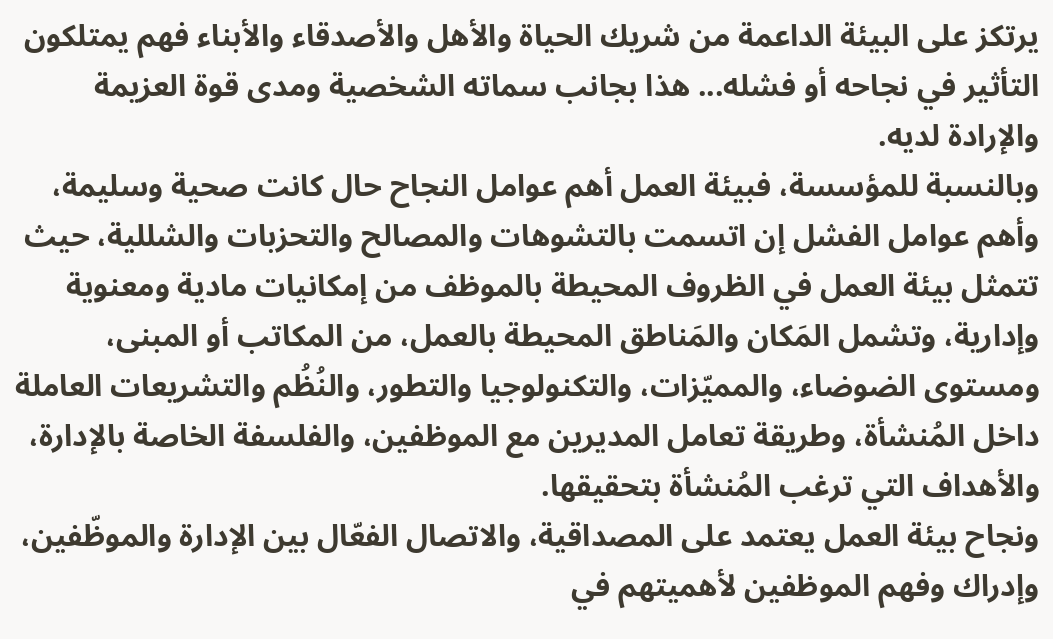يرتكز على البيئة الداعمة من شريك الحياة والأهل والأصدقاء والأبناء فهم يمتلكون التأثير في نجاحه أو فشله... هذا بجانب سماته الشخصية ومدى قوة العزيمة والإرادة لديه.
وبالنسبة للمؤسسة، فبيئة العمل أهم عوامل النجاح حال كانت صحية وسليمة، وأهم عوامل الفشل إن اتسمت بالتشوهات والمصالح والتحزبات والشللية، حيث تتمثل بيئة العمل في الظروف المحيطة بالموظف من إمكانيات مادية ومعنوية وإدارية، وتشمل المَكان والمَناطق المحيطة بالعمل، من المكاتب أو المبنى، ومستوى الضوضاء، والمميّزات، والتكنولوجيا والتطور، والنُظُم والتشريعات العاملة داخل المُنشأة، وطريقة تعامل المديرين مع الموظفين، والفلسفة الخاصة بالإدارة، والأهداف التي ترغب المُنشأة بتحقيقها.
ونجاح بيئة العمل يعتمد على المصداقية، والاتصال الفعّال بين الإدارة والموظّفين، وإدراك وفهم الموظفين لأهميتهم في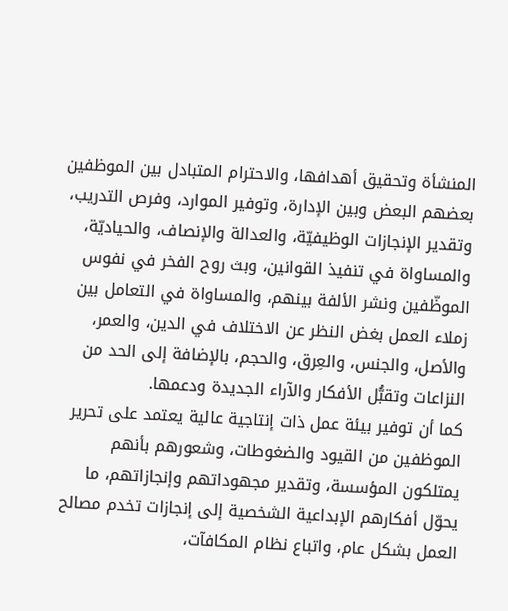المنشأة وتحقيق أهدافها، والاحترام المتبادل بين الموظفين بعضهم البعض وبين الإدارة، وتوفير الموارد، وفرص التدريب، وتقدير الإنجازات الوظيفيّة، والعدالة والإنصاف، والحياديّة، والمساواة في تنفيذ القوانين، وبث روح الفخر في نفوس الموظّفين ونشر الألفة بينهم، والمساواة في التعامل بين زملاء العمل بغض النظر عن الاختلاف في الدين، والعمر، والأصل، والجنس، والعِرق، والحجم، بالإضافة إلى الحد من النزاعات وتقبُّل الأفكار والآراء الجديدة ودعمها.
كما أن توفير بيئة عمل ذات إنتاجية عالية يعتمد على تحرير الموظفين من القيود والضغوطات، وشعورهم بأنهم يمتلكون المؤسسة، وتقدير مجهوداتهم وإنجازاتهم، ما يحوّل أفكارهم الإبداعية الشخصية إلى إنجازات تخدم مصالح العمل بشكل عام، واتباع نظام المكافآت،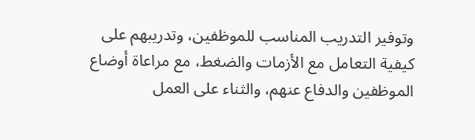وتوفير التدريب المناسب للموظفين، وتدريبهم على كيفية التعامل مع الأزمات والضغط، مع مراعاة أوضاع الموظفين والدفاع عنهم، والثناء على العمل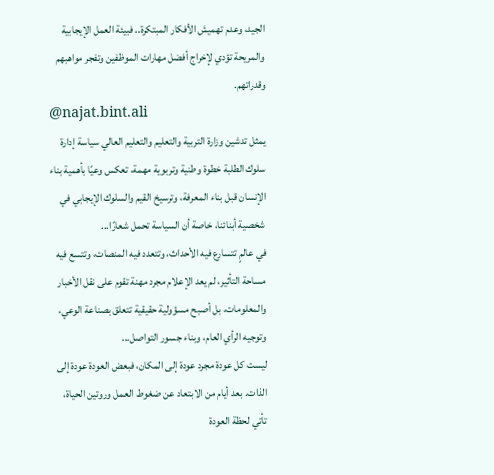الجيد، وعدم تهميش الأفكار المبتكرة.. فبيئة العمل الإيجابية والمريحة تؤدي لإخراج أفضل مهارات الموظفين وتفجر مواهبهم وقدراتهم.
@najat.bint.ali
يمثل تدشين وزارة التربية والتعليم والتعليم العالي سياسة إدارة سلوك الطلبة خطوة وطنية وتربوية مهمة، تعكس وعيًا بأهمية بناء الإنسان قبل بناء المعرفة، وترسيخ القيم والسلوك الإيجابي في شخصية أبنائنا، خاصة أن السياسة تحمل شعارًا...
في عالمٍ تتسارع فيه الأحداث، وتتعدد فيه المنصات، وتتسع فيه مساحة التأثير، لم يعد الإعلام مجرد مهنة تقوم على نقل الأخبار والمعلومات، بل أصبح مسؤولية حقيقية تتعلق بصناعة الوعي، وتوجيه الرأي العام، وبناء جسور التواصل...
ليست كل عودة مجرد عودة إلى المكان، فبعض العودة عودة إلى الذات. بعد أيام من الابتعاد عن ضغوط العمل وروتين الحياة، تأتي لحظة العودة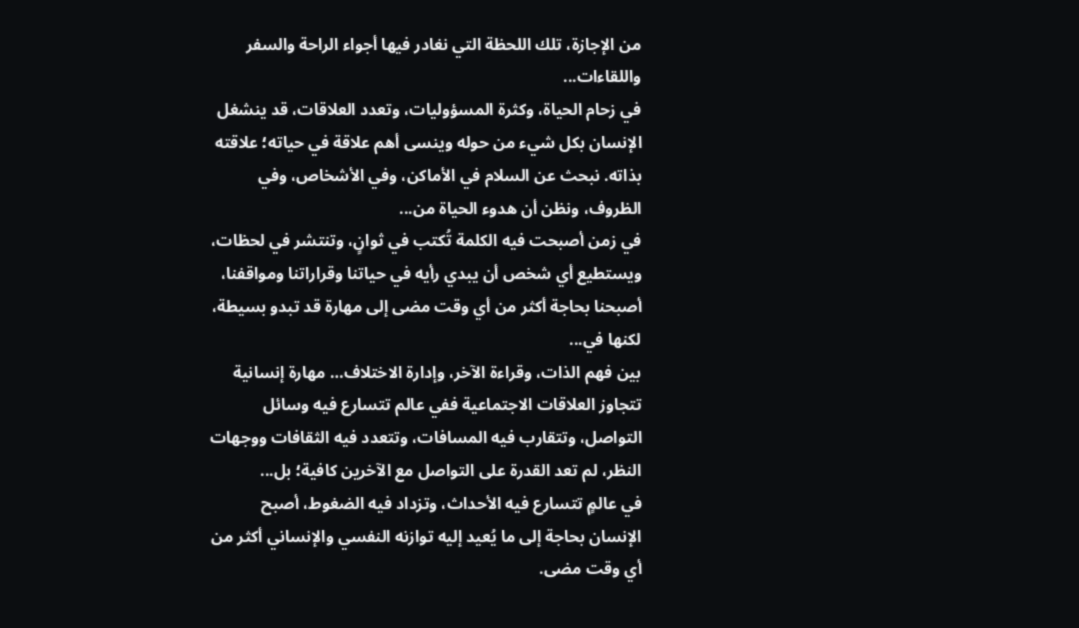من الإجازة، تلك اللحظة التي نغادر فيها أجواء الراحة والسفر واللقاءات...
في زحام الحياة، وكثرة المسؤوليات، وتعدد العلاقات، قد ينشغل الإنسان بكل شيء من حوله وينسى أهم علاقة في حياته؛ علاقته بذاته. نبحث عن السلام في الأماكن، وفي الأشخاص، وفي الظروف، ونظن أن هدوء الحياة من...
في زمن أصبحت فيه الكلمة تُكتب في ثوانٍ، وتنتشر في لحظات، ويستطيع أي شخص أن يبدي رأيه في حياتنا وقراراتنا ومواقفنا، أصبحنا بحاجة أكثر من أي وقت مضى إلى مهارة قد تبدو بسيطة، لكنها في...
بين فهم الذات، وقراءة الآخر، وإدارة الاختلاف… مهارة إنسانية تتجاوز العلاقات الاجتماعية ففي عالم تتسارع فيه وسائل التواصل، وتتقارب فيه المسافات، وتتعدد فيه الثقافات ووجهات النظر، لم تعد القدرة على التواصل مع الآخرين كافية؛ بل...
في عالمٍ تتسارع فيه الأحداث، وتزداد فيه الضغوط، أصبح الإنسان بحاجة إلى ما يُعيد إليه توازنه النفسي والإنساني أكثر من أي وقت مضى.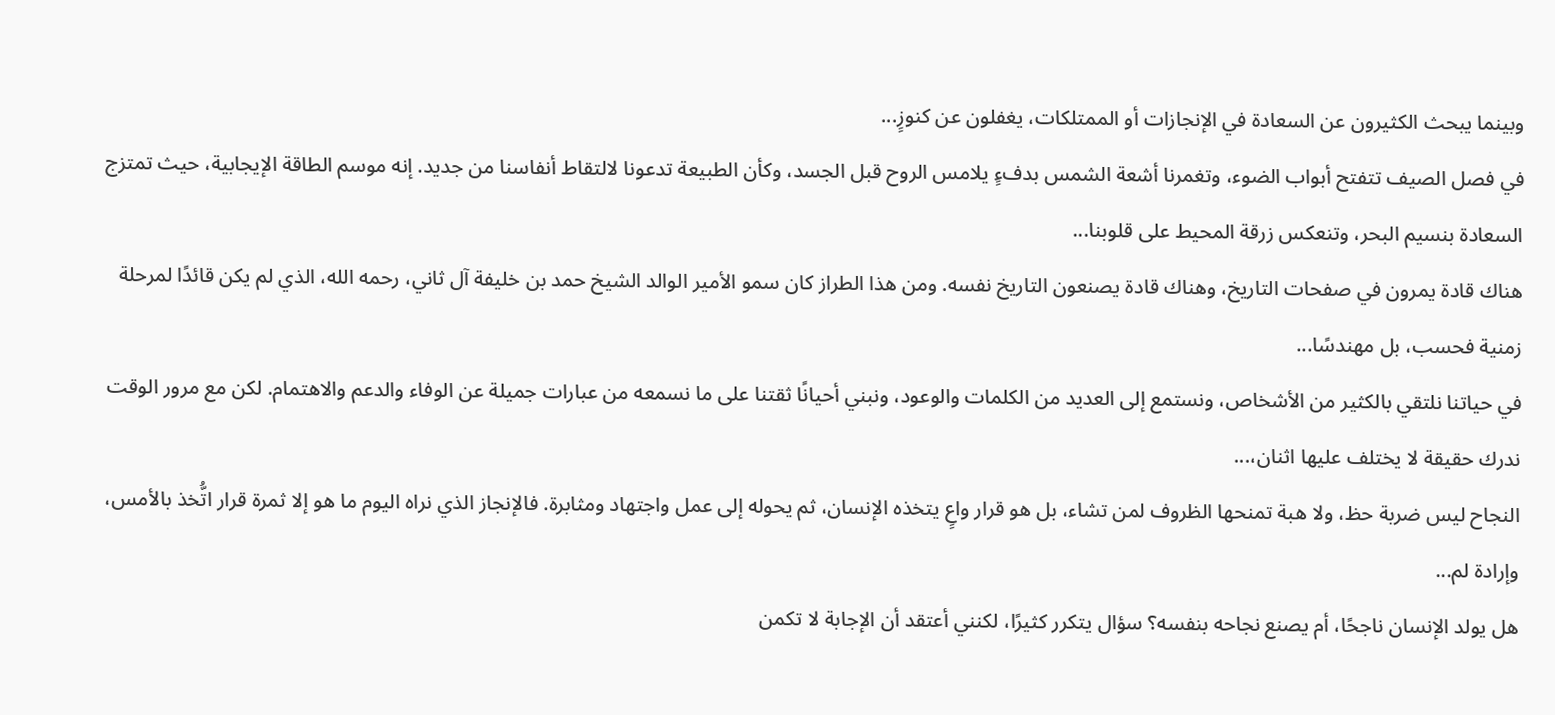وبينما يبحث الكثيرون عن السعادة في الإنجازات أو الممتلكات، يغفلون عن كنوزٍ...
في فصل الصيف تتفتح أبواب الضوء، وتغمرنا أشعة الشمس بدفءٍ يلامس الروح قبل الجسد، وكأن الطبيعة تدعونا لالتقاط أنفاسنا من جديد. إنه موسم الطاقة الإيجابية، حيث تمتزج السعادة بنسيم البحر، وتنعكس زرقة المحيط على قلوبنا...
هناك قادة يمرون في صفحات التاريخ، وهناك قادة يصنعون التاريخ نفسه. ومن هذا الطراز كان سمو الأمير الوالد الشيخ حمد بن خليفة آل ثاني، رحمه الله، الذي لم يكن قائدًا لمرحلة زمنية فحسب، بل مهندسًا...
في حياتنا نلتقي بالكثير من الأشخاص، ونستمع إلى العديد من الكلمات والوعود، ونبني أحيانًا ثقتنا على ما نسمعه من عبارات جميلة عن الوفاء والدعم والاهتمام. لكن مع مرور الوقت ندرك حقيقة لا يختلف عليها اثنان،...
النجاح ليس ضربة حظ، ولا هبة تمنحها الظروف لمن تشاء، بل هو قرار واعٍ يتخذه الإنسان، ثم يحوله إلى عمل واجتهاد ومثابرة. فالإنجاز الذي نراه اليوم ما هو إلا ثمرة قرار اتُّخذ بالأمس، وإرادة لم...
هل يولد الإنسان ناجحًا، أم يصنع نجاحه بنفسه؟ سؤال يتكرر كثيرًا، لكنني أعتقد أن الإجابة لا تكمن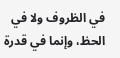في الظروف ولا في الحظ، وإنما في قدرة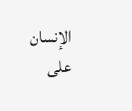الإنسان على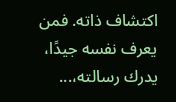اكتشاف ذاته. فمن يعرف نفسه جيدًا، يدرك رسالته،...